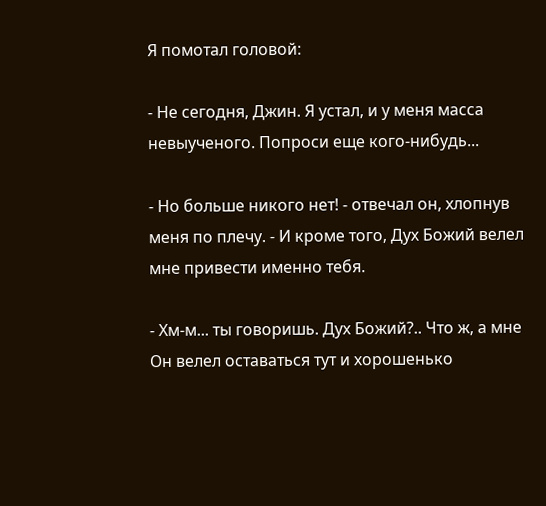Я помотал головой:

- Не сегодня, Джин. Я устал, и у меня масса невыученого. Попроси еще кого-нибудь...

- Но больше никого нет! - отвечал он, хлопнув меня по плечу. - И кроме того, Дух Божий велел мне привести именно тебя.

- Хм-м... ты говоришь. Дух Божий?.. Что ж, а мне Он велел оставаться тут и хорошенько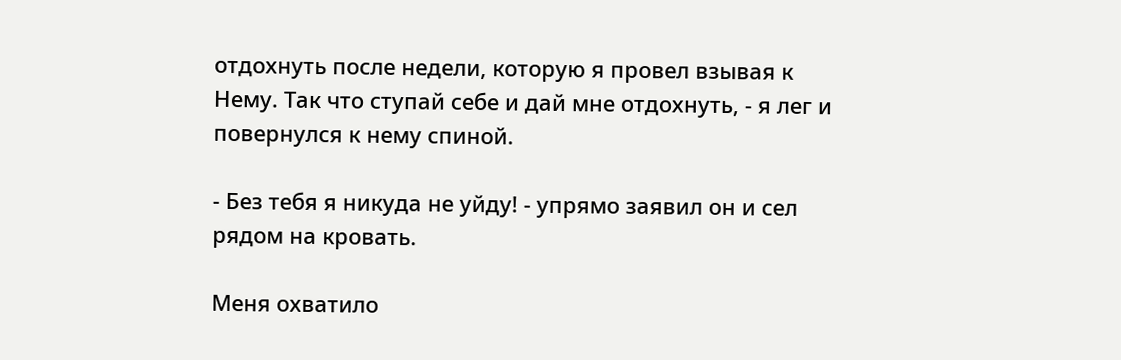отдохнуть после недели, которую я провел взывая к Нему. Так что ступай себе и дай мне отдохнуть, - я лег и повернулся к нему спиной.

- Без тебя я никуда не уйду! - упрямо заявил он и сел рядом на кровать.

Меня охватило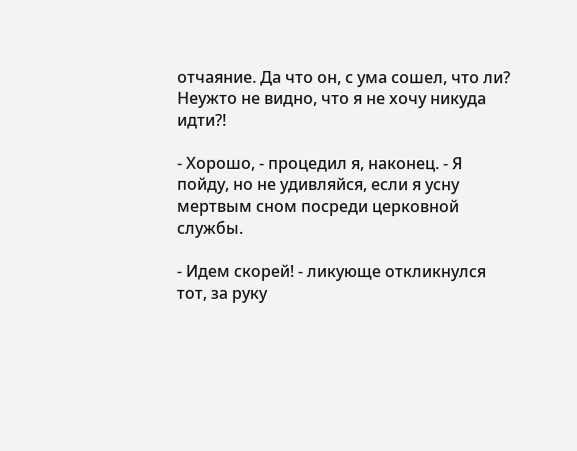отчаяние. Да что он, с ума сошел, что ли? Неужто не видно, что я не хочу никуда идти?!

- Хорошо, - процедил я, наконец. - Я пойду, но не удивляйся, если я усну мертвым сном посреди церковной службы.

- Идем скорей! - ликующе откликнулся тот, за руку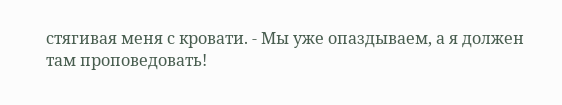стягивая меня с кровати. - Мы уже опаздываем, а я должен там проповедовать!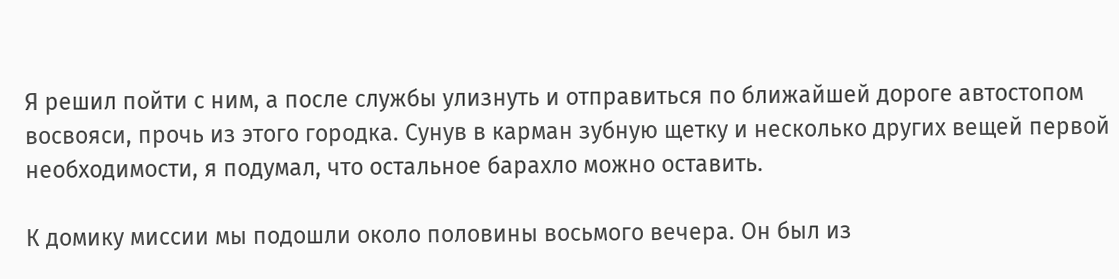Я решил пойти с ним, а после службы улизнуть и отправиться по ближайшей дороге автостопом восвояси, прочь из этого городка. Сунув в карман зубную щетку и несколько других вещей первой необходимости, я подумал, что остальное барахло можно оставить.

К домику миссии мы подошли около половины восьмого вечера. Он был из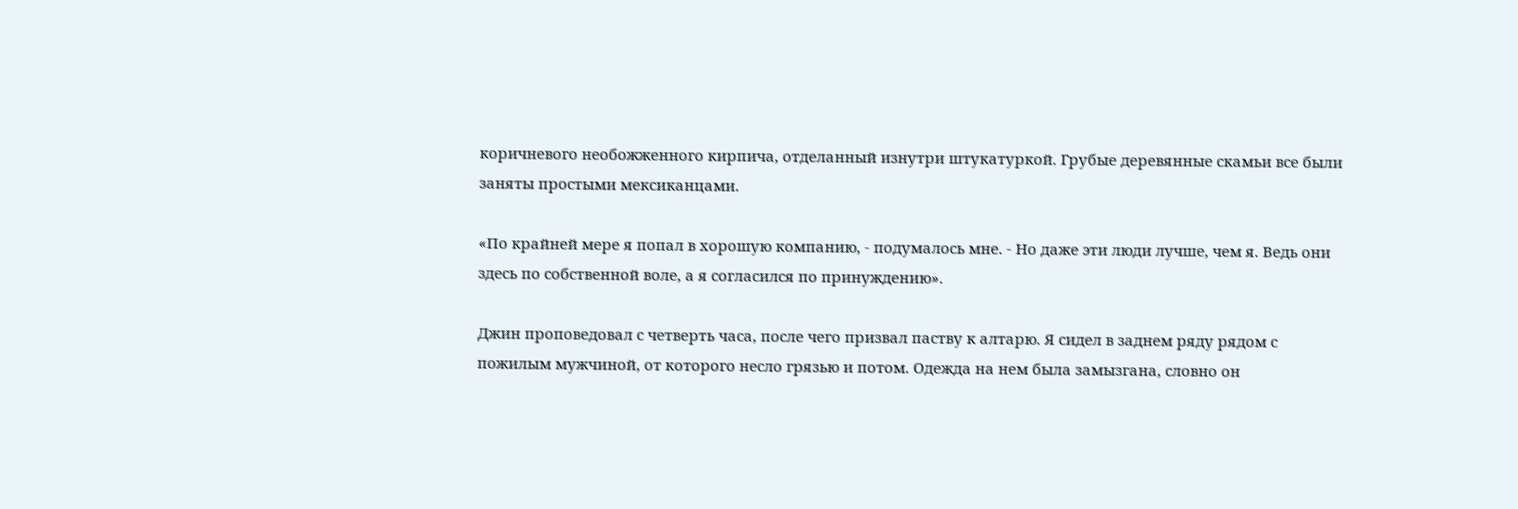коричневого необожженного кирпича, отделанный изнутри штукатуркой. Грубые деревянные скамьи все были заняты простыми мексиканцами.

«По крайней мере я попал в хорошую компанию, - подумалось мне. - Но даже эти люди лучше, чем я. Ведь они здесь по собственной воле, а я согласился по принуждению».

Джин проповедовал с четверть часа, после чего призвал паству к алтарю. Я сидел в заднем ряду рядом с пожилым мужчиной, от которого несло грязью и потом. Одежда на нем была замызгана, словно он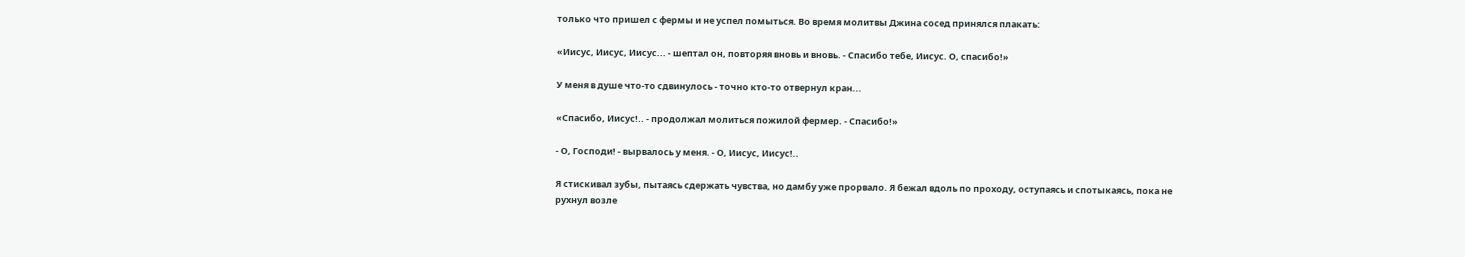только что пришел с фермы и не успел помыться. Во время молитвы Джина сосед принялся плакать:

«Иисус, Иисус, Иисус... - шептал он, повторяя вновь и вновь. - Спасибо тебе, Иисус. О, спасибо!»

У меня в душе что-то сдвинулось - точно кто-то отвернул кран...

«Спасибо, Иисус!.. - продолжал молиться пожилой фермер. - Спасибо!»

- О, Господи! - вырвалось у меня. - О, Иисус, Иисус!..

Я стискивал зубы, пытаясь сдержать чувства, но дамбу уже прорвало. Я бежал вдоль по проходу, оступаясь и спотыкаясь, пока не рухнул возле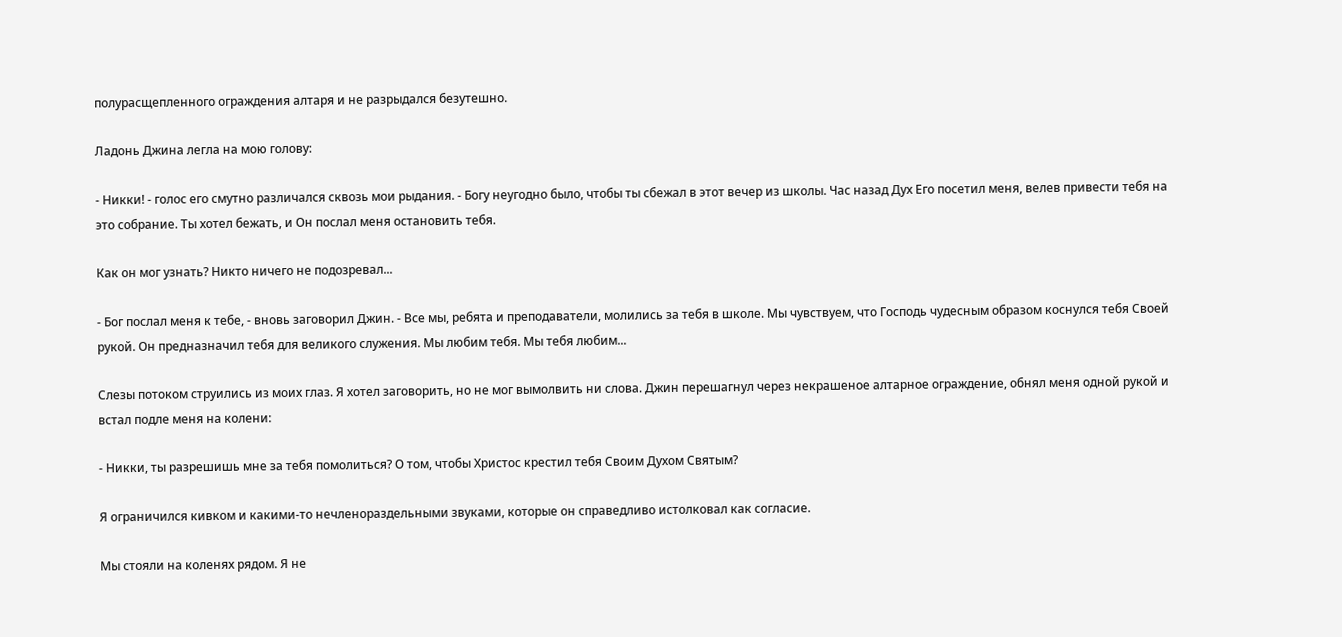полурасщепленного ограждения алтаря и не разрыдался безутешно.

Ладонь Джина легла на мою голову:

- Никки! - голос его смутно различался сквозь мои рыдания. - Богу неугодно было, чтобы ты сбежал в этот вечер из школы. Час назад Дух Его посетил меня, велев привести тебя на это собрание. Ты хотел бежать, и Он послал меня остановить тебя.

Как он мог узнать? Никто ничего не подозревал...

- Бог послал меня к тебе, - вновь заговорил Джин. - Все мы, ребята и преподаватели, молились за тебя в школе. Мы чувствуем, что Господь чудесным образом коснулся тебя Своей рукой. Он предназначил тебя для великого служения. Мы любим тебя. Мы тебя любим...

Слезы потоком струились из моих глаз. Я хотел заговорить, но не мог вымолвить ни слова. Джин перешагнул через некрашеное алтарное ограждение, обнял меня одной рукой и встал подле меня на колени:

- Никки, ты разрешишь мне за тебя помолиться? О том, чтобы Христос крестил тебя Своим Духом Святым?

Я ограничился кивком и какими-то нечленораздельными звуками, которые он справедливо истолковал как согласие.

Мы стояли на коленях рядом. Я не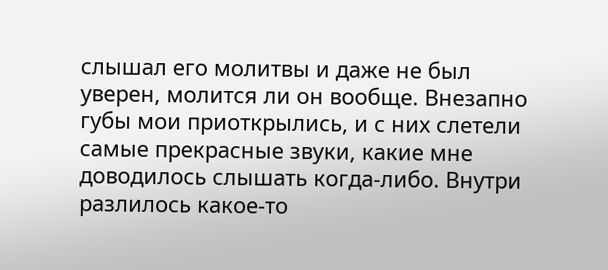слышал его молитвы и даже не был уверен, молится ли он вообще. Внезапно губы мои приоткрылись, и с них слетели самые прекрасные звуки, какие мне доводилось слышать когда-либо. Внутри разлилось какое-то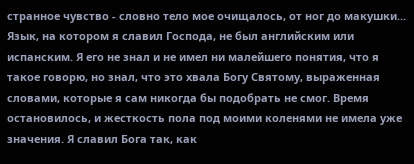странное чувство - словно тело мое очищалось, от ног до макушки... Язык, на котором я славил Господа, не был английским или испанским. Я его не знал и не имел ни малейшего понятия, что я такое говорю, но знал, что это хвала Богу Святому, выраженная словами, которые я сам никогда бы подобрать не смог. Время остановилось, и жесткость пола под моими коленями не имела уже значения. Я славил Бога так, как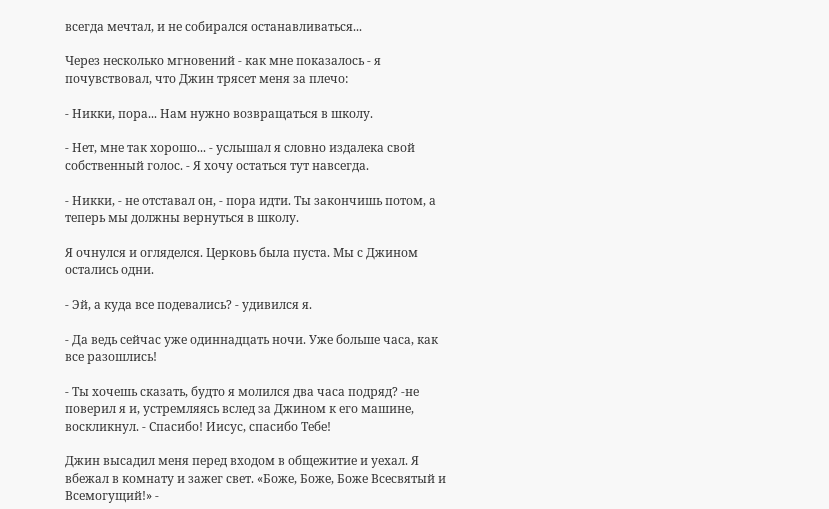всегда мечтал, и не собирался останавливаться...

Через несколько мгновений - как мне показалось - я почувствовал, что Джин трясет меня за плечо:

- Никки, пора... Нам нужно возвращаться в школу.

- Нет, мне так хорошо... - услышал я словно издалека свой собственный голос. - Я хочу остаться тут навсегда.

- Никки, - не отставал он, - пора идти. Ты закончишь потом, а теперь мы должны вернуться в школу.

Я очнулся и огляделся. Церковь была пуста. Мы с Джином остались одни.

- Эй, а куда все подевались? - удивился я.

- Да ведь сейчас уже одиннадцать ночи. Уже больше часа, как все разошлись!

- Ты хочешь сказать, будто я молился два часа подряд? -не поверил я и, устремляясь вслед за Джином к его машине, воскликнул. - Спасибо! Иисус, спасибо Тебе!

Джин высадил меня перед входом в общежитие и уехал. Я вбежал в комнату и зажег свет. «Боже, Боже, Боже Всесвятый и Всемогущий!» -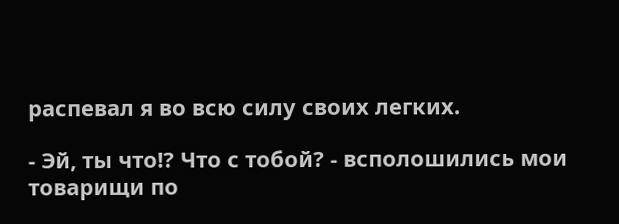распевал я во всю силу своих легких.

- Эй, ты что!? Что с тобой? - всполошились мои товарищи по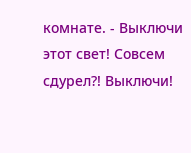комнате. - Выключи этот свет! Совсем сдурел?! Выключи!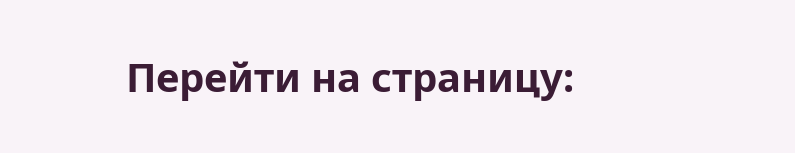Перейти на страницу: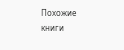Похожие книги